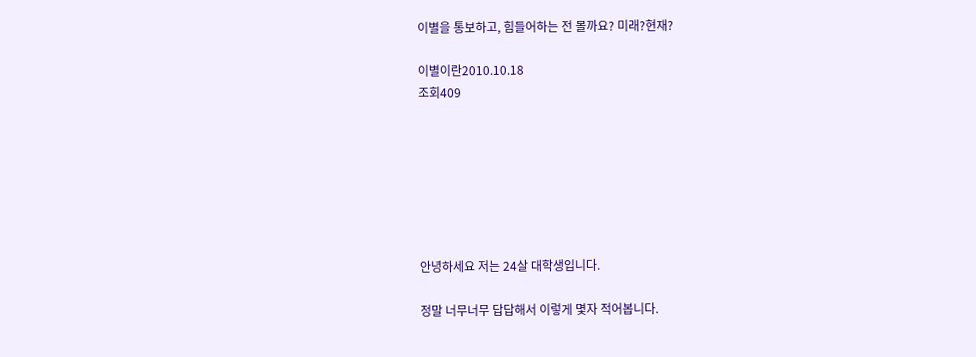이별을 통보하고, 힘들어하는 전 몰까요? 미래?현재?

이별이란2010.10.18
조회409







안녕하세요 저는 24살 대학생입니다.

정말 너무너무 답답해서 이렇게 몇자 적어봅니다.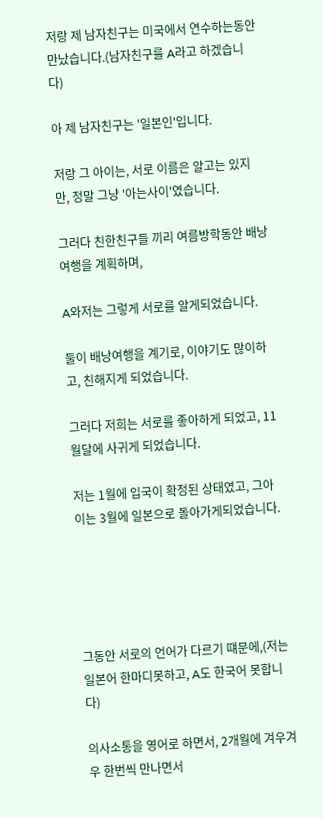저랑 제 남자친구는 미국에서 연수하는동안 만났습니다.(남자친구를 A라고 하겠습니다)

아 제 남자친구는 '일본인'입니다.

저랑 그 아이는, 서로 이름은 알고는 있지만, 정말 그냥 '아는사이'였습니다.

그러다 친한친구들 끼리 여름방학동안 배낭여행을 계획하며,

A와저는 그렇게 서로를 알게되었습니다.

둘이 배낭여행을 계기로, 이야기도 많이하고, 친해지게 되었습니다.

그러다 저희는 서로를 좋아하게 되었고, 11월달에 사귀게 되었습니다.

저는 1월에 입국이 확정된 상태였고, 그아이는 3월에 일본으로 돌아가게되었습니다.





그동안 서로의 언어가 다르기 떄문에,(저는 일본어 한마디못하고, A도 한국어 못합니다)

의사소통을 영어로 하면서, 2개월에 겨우겨우 한번씩 만나면서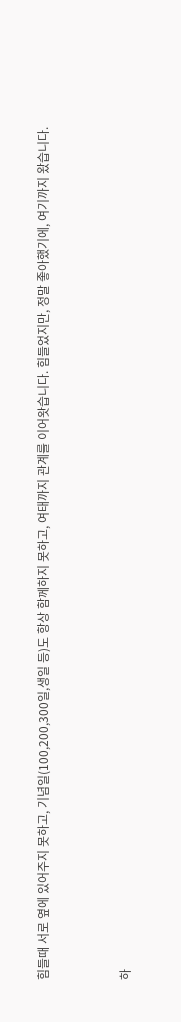힘들때 서로 옆에 있어주지 못하고, 기념일(100,200,300일,생일 등)도 항상 함께하지 못하고, 여태까지 관계를 이어왓습니다. 힘들었지만, 정말 좋아했기에, 여기까지 왔습니다.



하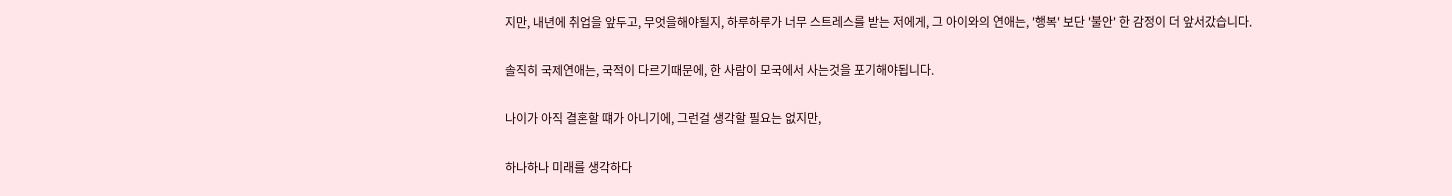지만, 내년에 취업을 앞두고, 무엇을해야될지, 하루하루가 너무 스트레스를 받는 저에게, 그 아이와의 연애는, '행복' 보단 '불안' 한 감정이 더 앞서갔습니다.

솔직히 국제연애는, 국적이 다르기때문에, 한 사람이 모국에서 사는것을 포기해야됩니다.

나이가 아직 결혼할 떄가 아니기에, 그런걸 생각할 필요는 없지만,

하나하나 미래를 생각하다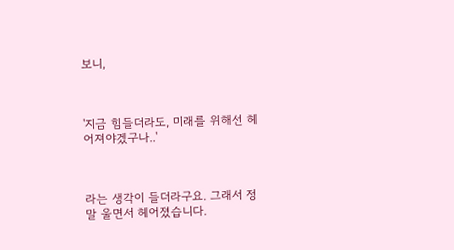보니,



'지금 힘들더라도, 미래를 위해선 헤어져야겠구나..'



라는 생각이 들더라구요. 그래서 정말 울면서 헤어졌습니다.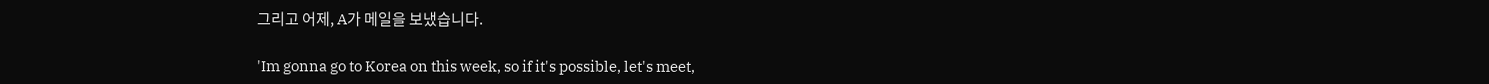그리고 어제, A가 메일을 보냈습니다.

'Im gonna go to Korea on this week, so if it's possible, let's meet,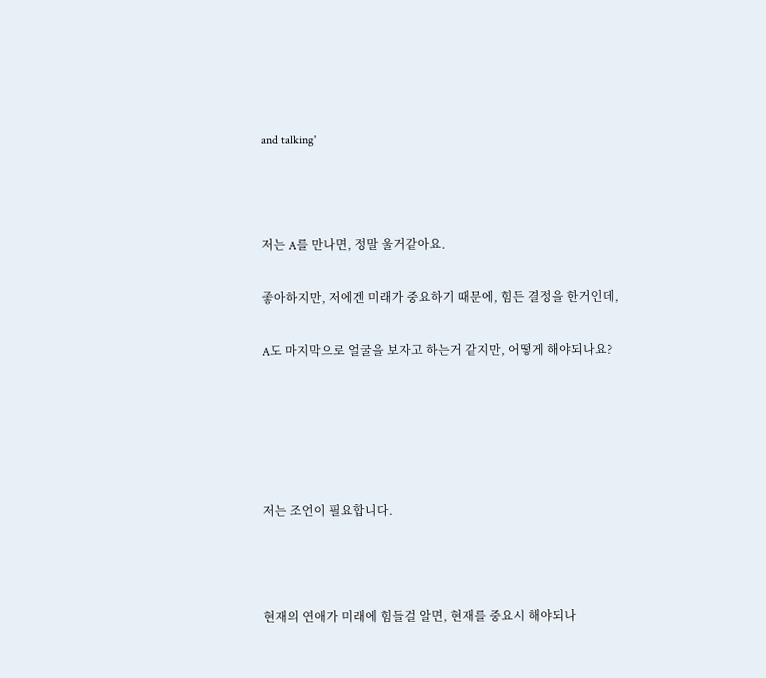and talking'



저는 A를 만나면, 정말 울거같아요.

좋아하지만, 저에겐 미래가 중요하기 때문에, 힘든 결정을 한거인데,

A도 마지막으로 얼굴을 보자고 하는거 같지만, 어떻게 해야되나요?





저는 조언이 필요합니다.



현재의 연애가 미래에 힘들걸 알면, 현재를 중요시 해야되나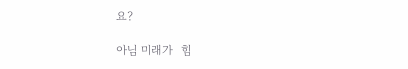요?

아님 미래가  힘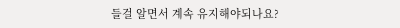들걸 알면서 계속 유지해야되나요?